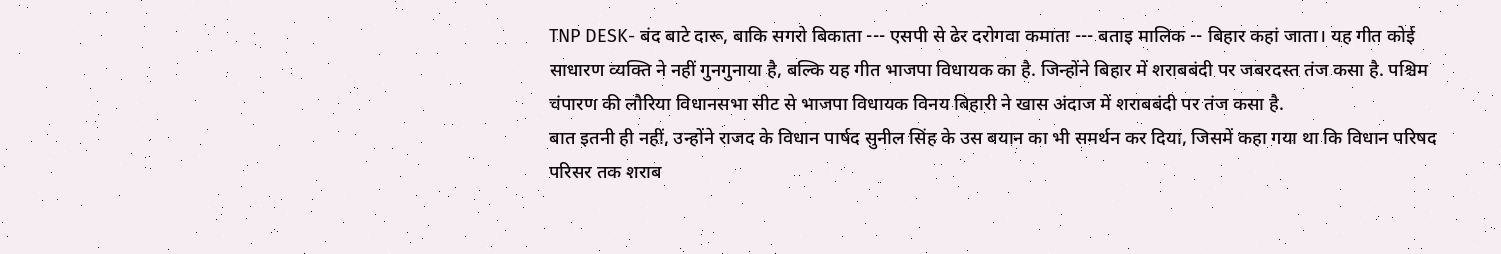TNP DESK- बंद बाटे दारू, बाकि सगरो बिकाता --- एसपी से ढेर दरोगवा कमाता --- बताइ मालिक -- बिहार कहां जाता। यह गीत कोई साधारण व्यक्ति ने नहीं गुनगुनाया है, बल्कि यह गीत भाजपा विधायक का है. जिन्होंने बिहार में शराबबंदी पर जबरदस्त तंज कसा है. पश्चिम चंपारण की लौरिया विधानसभा सीट से भाजपा विधायक विनय बिहारी ने खास अंदाज में शराबबंदी पर तंज कसा है.
बात इतनी ही नहीं, उन्होंने राजद के विधान पार्षद सुनील सिंह के उस बयान का भी समर्थन कर दिया, जिसमें कहा गया था कि विधान परिषद परिसर तक शराब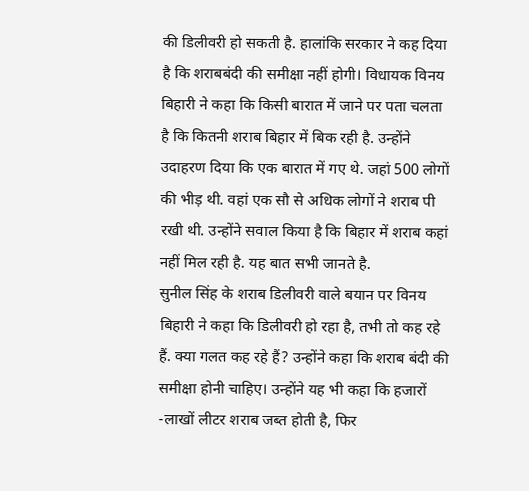की डिलीवरी हो सकती है. हालांकि सरकार ने कह दिया है कि शराबबंदी की समीक्षा नहीं होगी। विधायक विनय बिहारी ने कहा कि किसी बारात में जाने पर पता चलता है कि कितनी शराब बिहार में बिक रही है. उन्होंने उदाहरण दिया कि एक बारात में गए थे. जहां 500 लोगों की भीड़ थी. वहां एक सौ से अधिक लोगों ने शराब पी रखी थी. उन्होंने सवाल किया है कि बिहार में शराब कहां नहीं मिल रही है. यह बात सभी जानते है.
सुनील सिंह के शराब डिलीवरी वाले बयान पर विनय बिहारी ने कहा कि डिलीवरी हो रहा है, तभी तो कह रहे हैं. क्या गलत कह रहे हैं? उन्होंने कहा कि शराब बंदी की समीक्षा होनी चाहिए। उन्होंने यह भी कहा कि हजारों -लाखों लीटर शराब जब्त होती है, फिर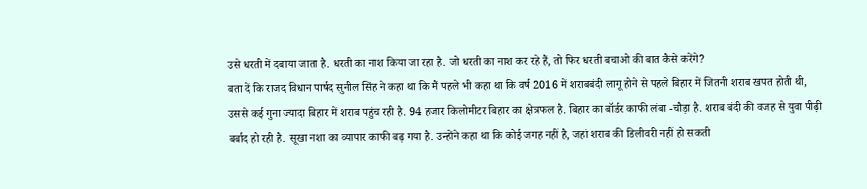उसे धरती में दबाया जाता है. धरती का नाश किया जा रहा है. जो धरती का नाश कर रहे हैं, तो फिर धरती बचाओ की बात कैसे करेंगे?
बता दें कि राजद विधान पार्षद सुनील सिंह ने कहा था कि मैं पहले भी कहा था कि वर्ष 2016 में शराबबंदी लागू होने से पहले बिहार में जितनी शराब खपत होती थी, उससे कई गुना ज्यादा बिहार में शराब पहुंच रही है. 94 हजार किलोमीटर बिहार का क्षेत्रफल है. बिहार का बॉर्डर काफी लंबा -चौड़ा है. शराब बंदी की वजह से युवा पीढ़ी बर्बाद हो रही है. सूखा नशा का व्यापार काफी बढ़ गया है. उन्होंने कहा था कि कोई जगह नहीं है, जहां शराब की डिलीवरी नहीं हो सकती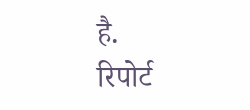है.
रिपोर्ट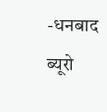-धनबाद ब्यूरो